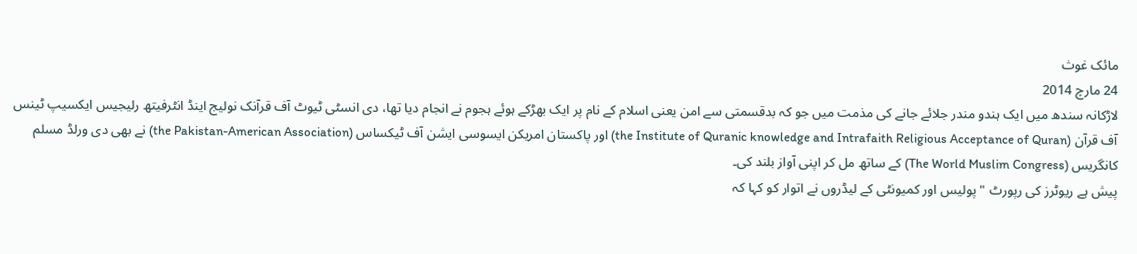مائک غوث
24 مارچ 2014
لاڑکانہ سندھ میں ایک ہندو مندر جلائے جانے کی مذمت میں جو کہ بدقسمتی سے امن یعنی اسلام کے نام پر ایک بھڑکے ہوئے ہجوم نے انجام دیا تھا، دی انسٹی ٹیوٹ آف قرآنک نولیج اینڈ انٹرفیتھ رلیجیس ایکسیپ ٹینس آف قرآن (the Institute of Quranic knowledge and Intrafaith Religious Acceptance of Quran) اور پاکستان امریکن ایسوسی ایشن آف ٹیکساس (the Pakistan-American Association) نے بھی دی ورلڈ مسلم کانگریس (The World Muslim Congress) کے ساتھ مل کر اپنی آواز بلند کی۔
پیش ہے ریوٹرز کی رپورٹ " پولیس اور کمیونٹی کے لیڈروں نے اتوار کو کہا کہ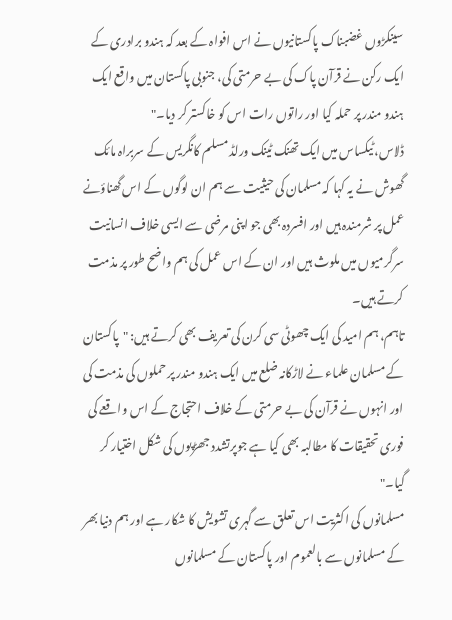سینکڑوں غضبناک پاکستانیوں نے اس افواہ کے بعد کہ ہندو برادری کے ایک رکن نے قرآن پاک کی بے حرمتی کی، جنوبی پاکستان میں واقع ایک ہندو مندر پر حملہ کیا اور راتوں رات اس کو خاکستر کر دیا۔"
ڈلاس، ٹیکساس میں ایک تھنک ٹینک ورلڈ مسلم کانگریس کے سربراہ مائک گھوش نے یہ کہا کہ مسلمان کی حیثیت سے ہم ان لوگوں کے اس گھناؤنے عمل پر شرمندہ ہیں اور افسردہ بھی جو اپنی مرضی سے ایسی خلاف انسانیت سرگرمیوں میں ملوث ہیں اور ان کے اس عمل کی ہم واضح طور پر مذمت کرتے ہیں۔
تاہم، ہم امید کی ایک چھوٹی سی کرن کی تعریف بھی کرتے ہیں: "پاکستان کے مسلمان علماء نے لاڑکانہ ضلع میں ایک ہندو مندر پر حملوں کی مذمت کی اور انہوں نے قرآن کی بے حرمتی کے خلاف احتجاج کے اس واقعے کی فوری تحقیقات کا مطالبہ بھی کیا ہے جوپرتشدد جھڑپوں کی شکل اختیار کر گیا۔"
مسلمانوں کی اکثریت اس تعلق سے گہری تشویش کا شکار ہے اور ہم دنیا بھر کے مسلمانوں سے بالعموم اور پاکستان کے مسلمانوں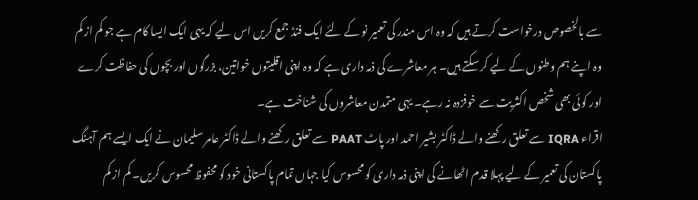سے بالخصوص درخواست کرتے ہیں کہ وہ اس مندر کی تعمیر نو کے لئے ایک فنڈ جمع کریں اس لیے کہ یہی ایک ایسا کام ہے جو کم از کم وہ اپنے ہم وطنوں کے لیے کر سکتے ہیں۔ ہر معاشرے کی ذمہ داری ہے کہ وہ اپنی اقلیتوں خواتین، بزرگوں اور بچوں کی حفاظت کرے اور کوئی بھی شخص اکثریت سے خوفزدہ نہ رہے۔ یہی متمدن معاشروں کی شناخت ہے۔
اقراء IQRA سے تعلق رکھنے والے ڈاکٹر بشیر احمد اور پاٹ PAAT سے تعلق رکھنے والے ڈاکٹر عامر سلیمان نے ایک ایسے ہم آہنگ پاکستان کی تعمیر کے لیے پہلا قدم اٹھانے کی اپنی ذمہ داری کو محسوس کیا جہاں تمام پاکستانی خود کو محفوظ محسوس کریں۔ کم از کم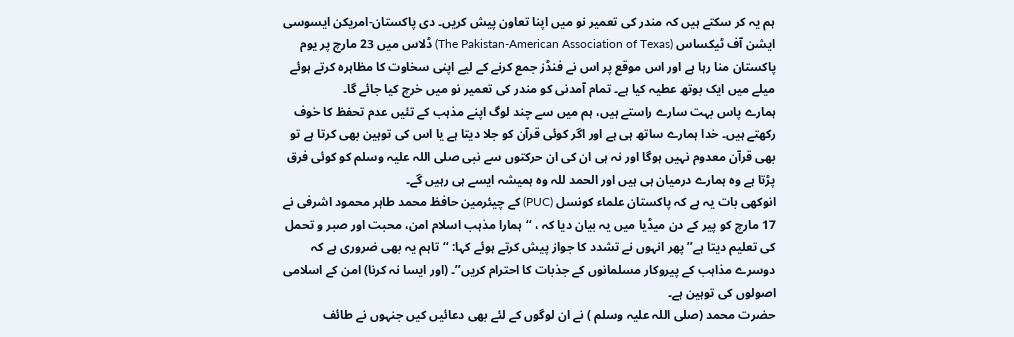ہم یہ کر سکتے ہیں کہ مندر کی تعمیر نو میں اپنا تعاون پیش کریں۔ دی پاکستان-امریکن ایسوسی ایشن آف ٹیکساس (The Pakistan-American Association of Texas) ڈلاس میں 23 مارچ پر یوم پاکستان منا رہا ہے اور اس موقع پر اس نے فنڈز جمع کرنے کے لیے اپنی سخاوت کا مظاہرہ کرتے ہوئے میلے میں ایک بوتھ عطیہ کیا ہے۔ تمام آمدنی کو مندر کی تعمیر نو میں خرچ کیا جائے گا۔
ہمارے پاس بہت سارے راستے ہیں، ہم میں سے چند لوگ اپنے مذہب کے تئیں عدم تحفظ کا خوف رکھتے ہیں۔ خدا ہمارے ساتھ ہی ہے اور اگر کوئی قرآن کو جلا دیتا ہے یا اس کی توہین بھی کرتا ہے تو بھی قرآن معدوم نہیں ہوگا اور نہ ہی ان کی ان حرکتوں سے نبی صلی اللہ علیہ وسلم کو کوئی فرق پڑتا ہے وہ ہمارے درمیان ہی ہیں اور الحمد للہ وہ ہمیشہ ایسے ہی رہیں گے۔
انوکھی بات یہ ہے کہ پاکستان علماء کونسل (PUC) کے چیئرمین حافظ محمد طاہر محمود اشرفی نے 17 مارچ کو پیر کے دن میڈیا میں یہ بیان دیا کہ ، ‘‘ہمارا مذہب اسلام امن، محبت اور صبر و تحمل کی تعلیم دیتا ہے’’ پھر انہوں نے تشدد کا جواز پیش کرتے ہوئے کہا: ‘‘تاہم یہ بھی ضروری ہے کہ دوسرے مذاہب کے پیروکار مسلمانوں کے جذبات کا احترام کریں’’۔ (اور ایسا نہ کرنا) امن کے اسلامی اصولوں کی توہین ہے۔
حضرت محمد (صلی اللہ علیہ وسلم ) نے ان لوگوں کے لئے بھی دعائیں کیں جنہوں نے طائف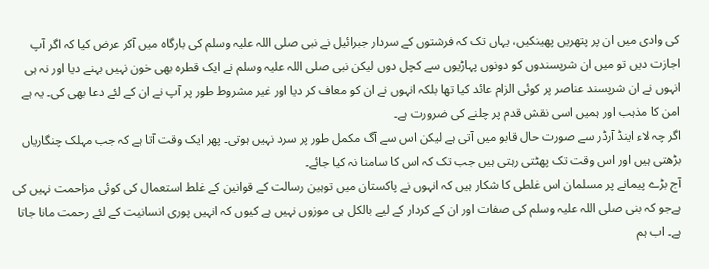کی وادی میں ان پر پتھریں پھینکیں، یہاں تک کہ فرشتوں کے سردار جبرائیل نے نبی صلی اللہ علیہ وسلم کی بارگاہ میں آکر عرض کیا کہ اگر آپ اجازت دیں تو میں ان شرپسندوں کو دونوں پہاڑیوں سے کچل دوں لیکن نبی صلی اللہ علیہ وسلم نے ایک قطرہ بھی خون نہیں بہنے دیا اور نہ ہی انہوں نے ان شرپسند عناصر پر کوئی الزام عائد کیا تھا بلکہ انہوں نے ان کو معاف کر دیا اور غیر مشروط طور پر آپ نے ان کے لئے دعا بھی کی۔ یہ ہے امن کا مذہب اور ہمیں اسی نقش قدم پر چلنے کی ضرورت ہے۔
اگر چہ لاء اینڈ آرڈر سے صورت حال قابو میں آتی ہے لیکن اس سے آگ مکمل طور پر سرد نہیں ہوتی۔ پھر ایک وقت آتا ہے کہ جب مہلک چنگاریاں بڑھتی ہیں اور اس وقت تک پھٹتی رہتی ہیں جب تک کہ اس کا سامنا نہ کیا جائے۔
آج بڑے پیمانے پر مسلمان اس غلطی کا شکار ہیں کہ انہوں نے پاکستان میں توہین رسالت کے قوانین کے غلط استعمال کی کوئی مزاحمت نہیں کی ہےجو کہ بنی صلی اللہ علیہ وسلم کی صفات اور ان کے کردار کے لیے بالکل ہی موزوں نہیں ہے کیوں کہ انہیں پوری انسانیت کے لئے رحمت مانا جاتا ہے۔ اب ہم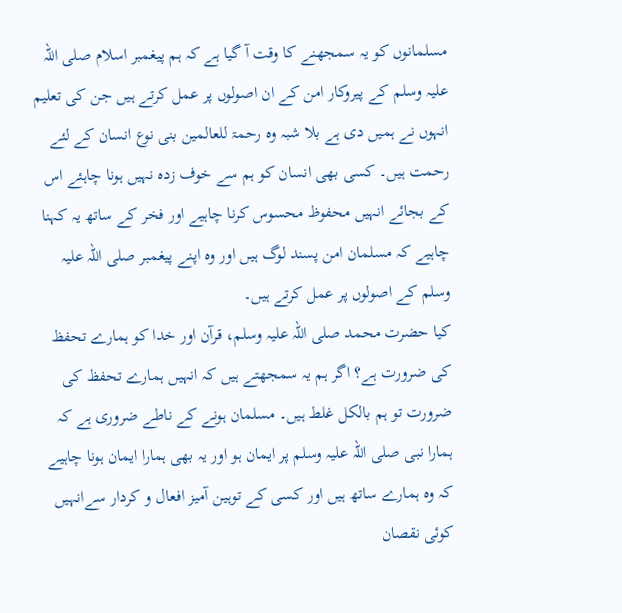مسلمانوں کو یہ سمجھنے کا وقت آ گیا ہے کہ ہم پیغمبر اسلام صلی اللہ علیہ وسلم کے پیروکار امن کے ان اصولوں پر عمل کرتے ہیں جن کی تعلیم انہوں نے ہمیں دی ہے بلا شبہ وہ رحمۃ للعالمین بنی نوع انسان کے لئے رحمت ہیں۔ کسی بھی انسان کو ہم سے خوف زدہ نہیں ہونا چاہئے اس کے بجائے انہیں محفوظ محسوس کرنا چاہیے اور فخر کے ساتھ یہ کہنا چاہیے کہ مسلمان امن پسند لوگ ہیں اور وہ اپنے پیغمبر صلی اللہ علیہ وسلم کے اصولوں پر عمل کرتے ہیں۔
کیا حضرت محمد صلی اللہ علیہ وسلم، قرآن اور خدا کو ہمارے تحفظ کی ضرورت ہے؟ اگر ہم یہ سمجھتے ہیں کہ انہیں ہمارے تحفظ کی ضرورت تو ہم بالکل غلط ہیں۔ مسلمان ہونے کے ناطے ضروری ہے کہ ہمارا نبی صلی اللہ علیہ وسلم پر ایمان ہو اور یہ بھی ہمارا ایمان ہونا چاہیے کہ وہ ہمارے ساتھ ہیں اور کسی کے توہین آمیز افعال و کردار سےانہیں کوئی نقصان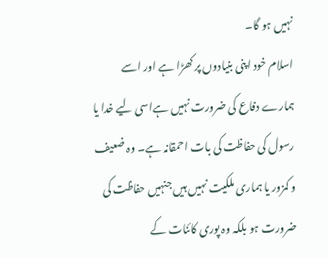نہیں ہو گا۔
اسلام خود اپنی بنیادوں پر کھڑا ہے اور اسے ہمارے دفاع کی ضرورت نہیں ہےاسی لیے خدا یا رسول کی حفاظت کی بات احمقانہ ہے۔ وہ ضعیف و کمزور یا ہماری ملکیت نہیں ہیں جنہیں حفاظت کی ضرورت ہو بلکہ وہ پوری کائنات کے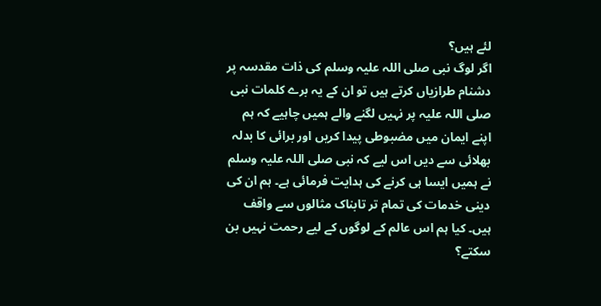لئے ہیں؟
اگر لوگ نبی صلی اللہ علیہ وسلم کی ذات مقدسہ پر دشنام طرازیاں کرتے ہیں تو ان کے یہ برے کلمات نبی صلی اللہ علیہ پر نہیں لگنے والے ہمیں چاہیے کہ ہم اپنے ایمان میں مضبوطی پیدا کریں اور برائی کا بدلہ بھلائی سے دیں اس لیے کہ نبی صلی اللہ علیہ وسلم نے ہمیں ایسا ہی کرنے کی ہدایت فرمائی ہے۔ ہم ان کی دینی خدمات کی تمام تر تابناک مثالوں سے واقف ہیں۔ کیا ہم اس عالم کے لوگوں کے لیے رحمت نہیں بن سکتے؟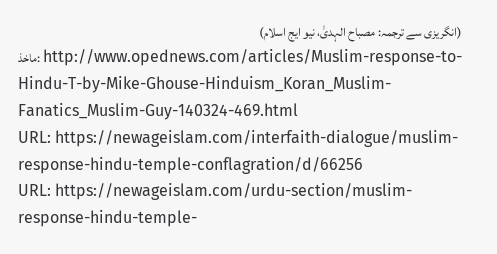(انگریزی سے ترجمہ: مصباح الہدیٰ، نیو ایج اسلام)
ماخذ: http://www.opednews.com/articles/Muslim-response-to-Hindu-T-by-Mike-Ghouse-Hinduism_Koran_Muslim-Fanatics_Muslim-Guy-140324-469.html
URL: https://newageislam.com/interfaith-dialogue/muslim-response-hindu-temple-conflagration/d/66256
URL: https://newageislam.com/urdu-section/muslim-response-hindu-temple-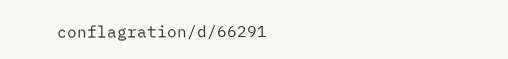conflagration/d/66291